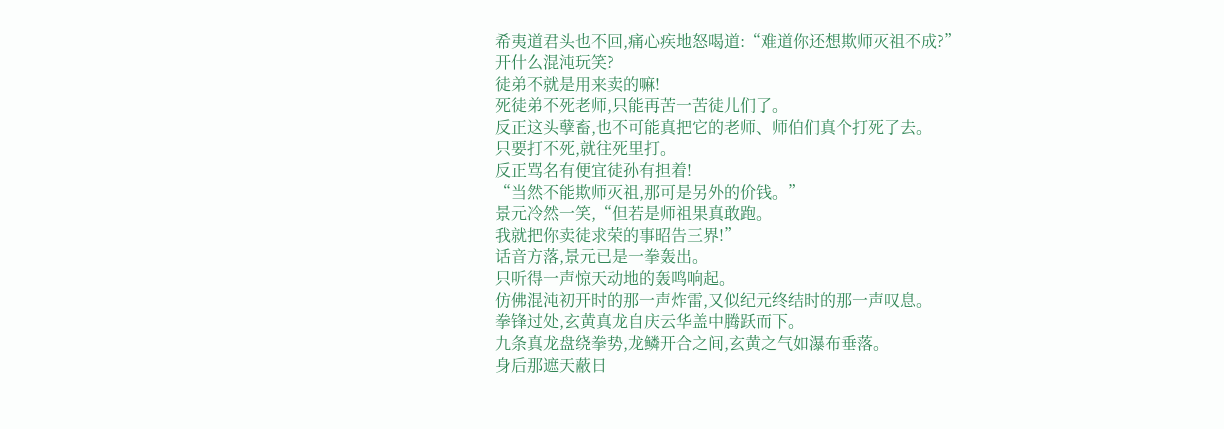希夷道君头也不回,痛心疾地怒喝道:“难道你还想欺师灭祖不成?”
开什么混沌玩笑?
徒弟不就是用来卖的嘛!
死徒弟不死老师,只能再苦一苦徒儿们了。
反正这头孽畜,也不可能真把它的老师、师伯们真个打死了去。
只要打不死,就往死里打。
反正骂名有便宜徒孙有担着!
“当然不能欺师灭祖,那可是另外的价钱。”
景元冷然一笑,“但若是师祖果真敢跑。
我就把你卖徒求荣的事昭告三界!”
话音方落,景元已是一拳轰出。
只听得一声惊天动地的轰鸣响起。
仿佛混沌初开时的那一声炸雷,又似纪元终结时的那一声叹息。
拳锋过处,玄黄真龙自庆云华盖中腾跃而下。
九条真龙盘绕拳势,龙鳞开合之间,玄黄之气如瀑布垂落。
身后那遮天蔽日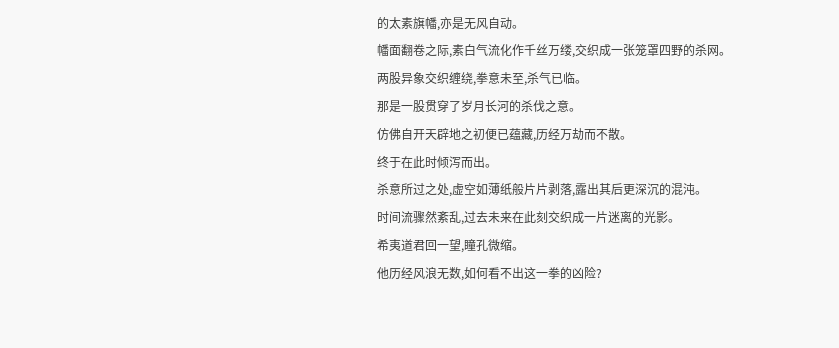的太素旗幡,亦是无风自动。
幡面翻卷之际,素白气流化作千丝万缕,交织成一张笼罩四野的杀网。
两股异象交织缠绕,拳意未至,杀气已临。
那是一股贯穿了岁月长河的杀伐之意。
仿佛自开天辟地之初便已蕴藏,历经万劫而不散。
终于在此时倾泻而出。
杀意所过之处,虚空如薄纸般片片剥落,露出其后更深沉的混沌。
时间流骤然紊乱,过去未来在此刻交织成一片迷离的光影。
希夷道君回一望,瞳孔微缩。
他历经风浪无数,如何看不出这一拳的凶险?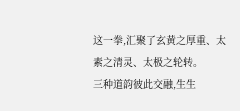这一拳,汇聚了玄黄之厚重、太素之清灵、太极之轮转。
三种道韵彼此交融,生生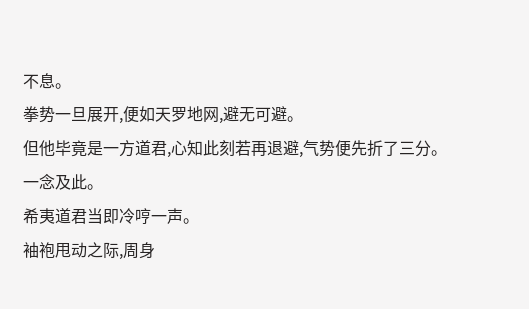不息。
拳势一旦展开,便如天罗地网,避无可避。
但他毕竟是一方道君,心知此刻若再退避,气势便先折了三分。
一念及此。
希夷道君当即冷哼一声。
袖袍甩动之际,周身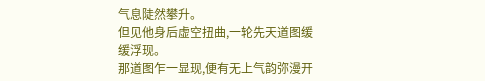气息陡然攀升。
但见他身后虚空扭曲,一轮先天道图缓缓浮现。
那道图乍一显现,便有无上气韵弥漫开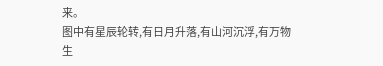来。
图中有星辰轮转,有日月升落,有山河沉浮,有万物生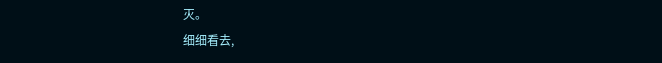灭。
细细看去,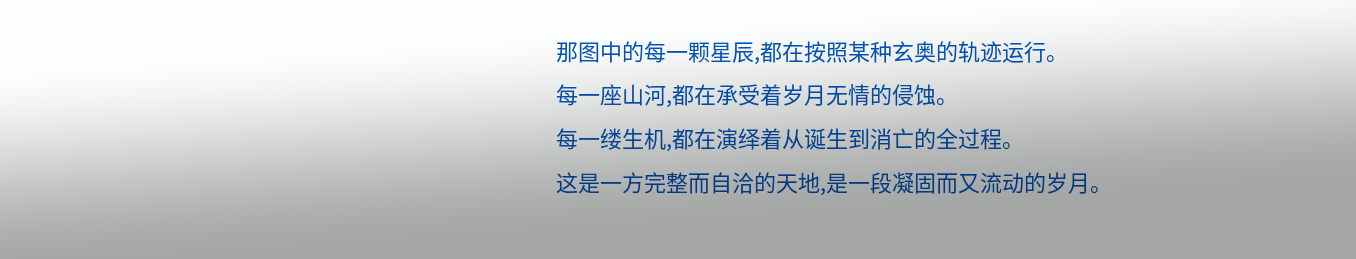那图中的每一颗星辰,都在按照某种玄奥的轨迹运行。
每一座山河,都在承受着岁月无情的侵蚀。
每一缕生机,都在演绎着从诞生到消亡的全过程。
这是一方完整而自洽的天地,是一段凝固而又流动的岁月。